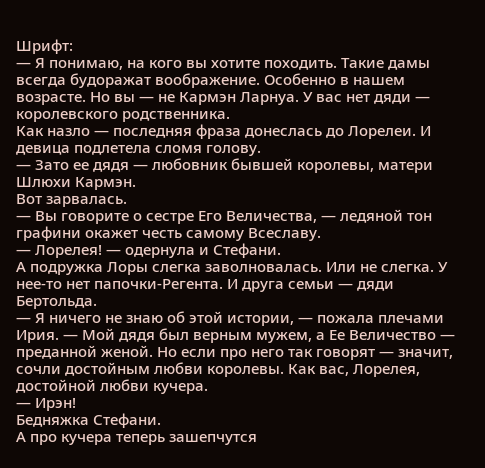Шрифт:
— Я понимаю, на кого вы хотите походить. Такие дамы всегда будоражат воображение. Особенно в нашем возрасте. Но вы — не Кармэн Ларнуа. У вас нет дяди — королевского родственника.
Как назло — последняя фраза донеслась до Лорелеи. И девица подлетела сломя голову.
— Зато ее дядя — любовник бывшей королевы, матери Шлюхи Кармэн.
Вот зарвалась.
— Вы говорите о сестре Его Величества, — ледяной тон графини окажет честь самому Всеславу.
— Лорелея! — одернула и Стефани.
А подружка Лоры слегка заволновалась. Или не слегка. У нее-то нет папочки-Регента. И друга семьи — дяди Бертольда.
— Я ничего не знаю об этой истории, — пожала плечами Ирия. — Мой дядя был верным мужем, а Ее Величество — преданной женой. Но если про него так говорят — значит, сочли достойным любви королевы. Как вас, Лорелея, достойной любви кучера.
— Ирэн!
Бедняжка Стефани.
А про кучера теперь зашепчутся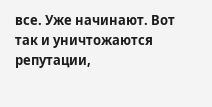все. Уже начинают. Вот так и уничтожаются репутации,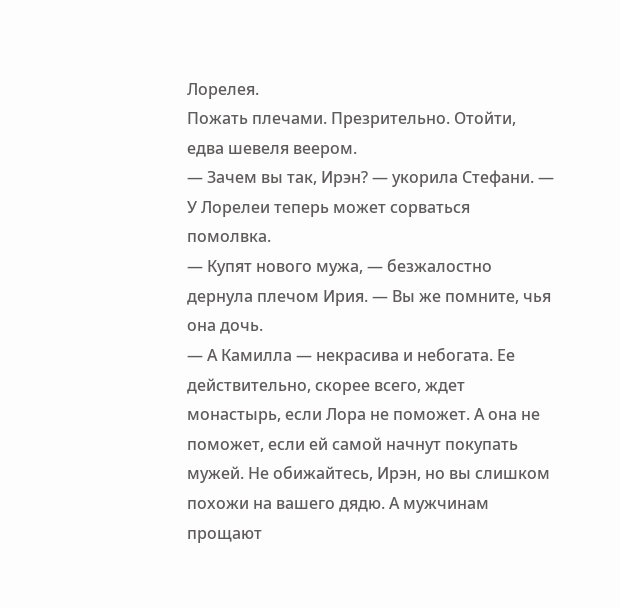Лорелея.
Пожать плечами. Презрительно. Отойти, едва шевеля веером.
— Зачем вы так, Ирэн? — укорила Стефани. — У Лорелеи теперь может сорваться помолвка.
— Купят нового мужа, — безжалостно дернула плечом Ирия. — Вы же помните, чья она дочь.
— А Камилла — некрасива и небогата. Ее действительно, скорее всего, ждет монастырь, если Лора не поможет. А она не поможет, если ей самой начнут покупать мужей. Не обижайтесь, Ирэн, но вы слишком похожи на вашего дядю. А мужчинам прощают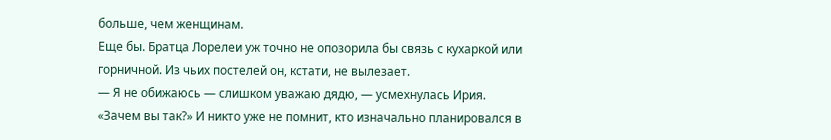больше, чем женщинам.
Еще бы. Братца Лорелеи уж точно не опозорила бы связь с кухаркой или горничной. Из чьих постелей он, кстати, не вылезает.
— Я не обижаюсь — слишком уважаю дядю, — усмехнулась Ирия.
«Зачем вы так?» И никто уже не помнит, кто изначально планировался в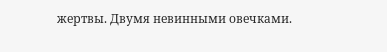жертвы. Двумя невинными овечками.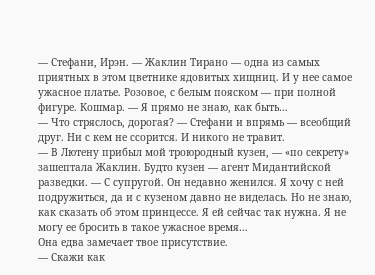— Стефани, Ирэн. — Жаклин Тирано — одна из самых приятных в этом цветнике ядовитых хищниц. И у нее самое ужасное платье. Розовое, с белым пояском — при полной фигуре. Кошмар. — Я прямо не знаю, как быть…
— Что стряслось, дорогая? — Стефани и впрямь — всеобщий друг. Ни с кем не ссорится. И никого не травит.
— В Лютену прибыл мой троюродный кузен, — «по секрету» зашептала Жаклин. Будто кузен — агент Мидантийской разведки. — С супругой. Он недавно женился. Я хочу с ней подружиться, да и с кузеном давно не виделась. Но не знаю, как сказать об этом принцессе. Я ей сейчас так нужна. Я не могу ее бросить в такое ужасное время…
Она едва замечает твое присутствие.
— Скажи как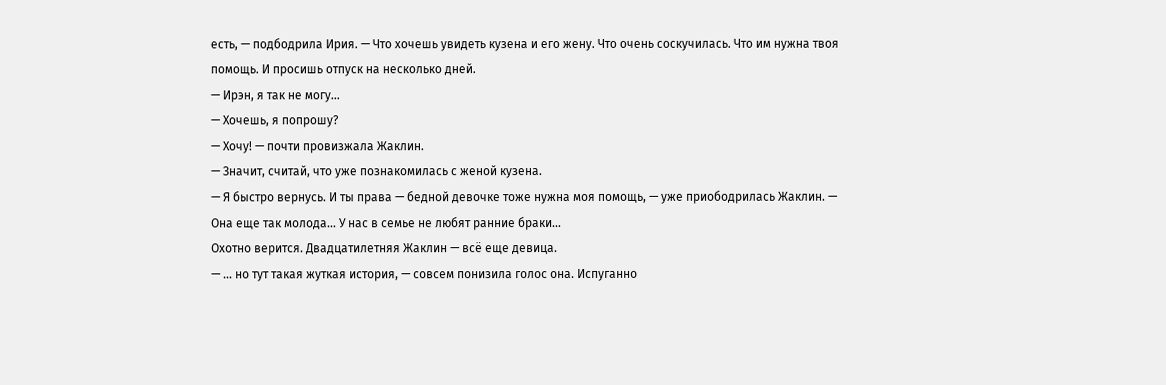есть, — подбодрила Ирия. — Что хочешь увидеть кузена и его жену. Что очень соскучилась. Что им нужна твоя помощь. И просишь отпуск на несколько дней.
— Ирэн, я так не могу…
— Хочешь, я попрошу?
— Хочу! — почти провизжала Жаклин.
— Значит, считай, что уже познакомилась с женой кузена.
— Я быстро вернусь. И ты права — бедной девочке тоже нужна моя помощь, — уже приободрилась Жаклин. — Она еще так молода… У нас в семье не любят ранние браки…
Охотно верится. Двадцатилетняя Жаклин — всё еще девица.
— … но тут такая жуткая история, — совсем понизила голос она. Испуганно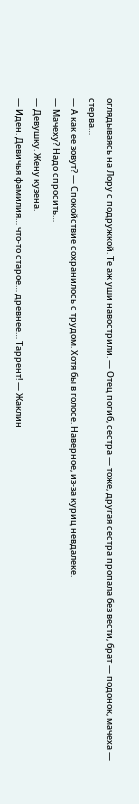оглядываясь на Лору с подружкой. Те аж уши навострили. — Отец погиб, сестра — тоже, другая сестра пропала без вести, брат — подонок, мачеха — стерва…
— А как ее зовут? — Спокойствие сохранилось с трудом. Хотя бы в голосе. Наверное, из-за куриц невдалеке.
— Мачеху? Надо спросить…
— Девушку. Жену кузена.
— Иден. Девичья фамилия… что-то старое… древнее… Таррент! — Жаклин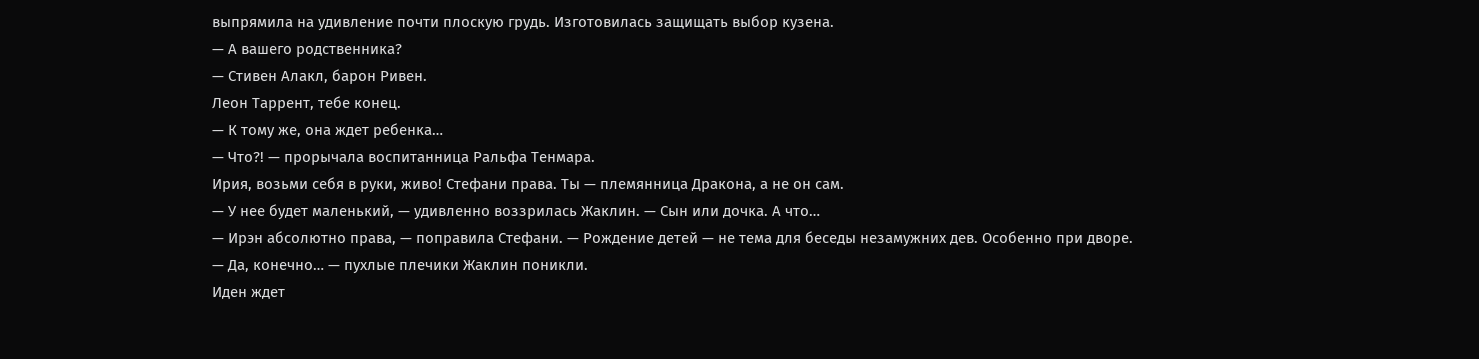выпрямила на удивление почти плоскую грудь. Изготовилась защищать выбор кузена.
— А вашего родственника?
— Стивен Алакл, барон Ривен.
Леон Таррент, тебе конец.
— К тому же, она ждет ребенка…
— Что?! — прорычала воспитанница Ральфа Тенмара.
Ирия, возьми себя в руки, живо! Стефани права. Ты — племянница Дракона, а не он сам.
— У нее будет маленький, — удивленно воззрилась Жаклин. — Сын или дочка. А что…
— Ирэн абсолютно права, — поправила Стефани. — Рождение детей — не тема для беседы незамужних дев. Особенно при дворе.
— Да, конечно… — пухлые плечики Жаклин поникли.
Иден ждет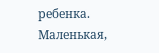ребенка. Маленькая,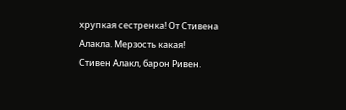хрупкая сестренка! От Стивена Алакла. Мерзость какая!
Стивен Алакл, барон Ривен.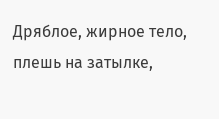Дряблое, жирное тело, плешь на затылке,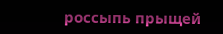россыпь прыщей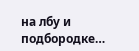на лбу и подбородке…